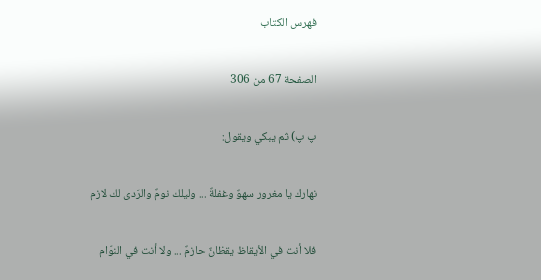فهرس الكتاب

الصفحة 67 من 306

پ پ) ثم يبكي ويقول:

نهارك يا مغرور سهوٌ وغفلةٌ ... وليلك نومٌ والرَدى لك لازم

فلا أنت في الأيقاظ يقظانٌ حازمٌ ... ولا أنت في النوّام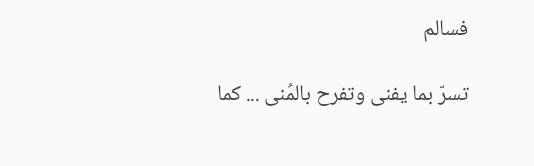فسالم

تسرّ بما يفنى وتفرح بالمُنى ... كما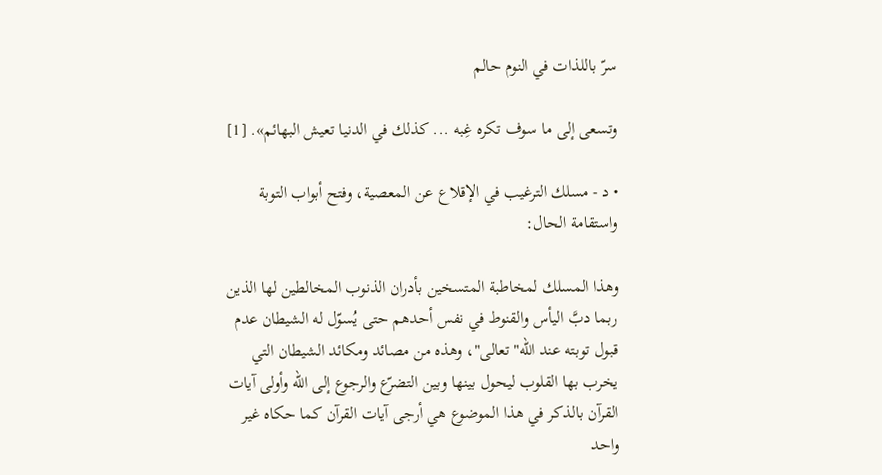سرّ باللذات في النوم حالم

وتسعى إلى ما سوف تكره غِبه ... كذلك في الدنيا تعيش البهائم». [1]

• د - مسلك الترغيب في الإقلاع عن المعصية، وفتح أبواب التوبة واستقامة الحال:

وهذا المسلك لمخاطبة المتسخين بأدران الذنوب المخالطين لها الذين ربما دبَّ اليأس والقنوط في نفس أحدهم حتى يُسوّل له الشيطان عدم قبول توبته عند الله"تعالى"، وهذه من مصائد ومكائد الشيطان التي يخرب بها القلوب ليحول بينها وبين التضرّع والرجوع إلى الله وأولى آيات القرآن بالذكر في هذا الموضوع هي أرجى آيات القرآن كما حكاه غير واحد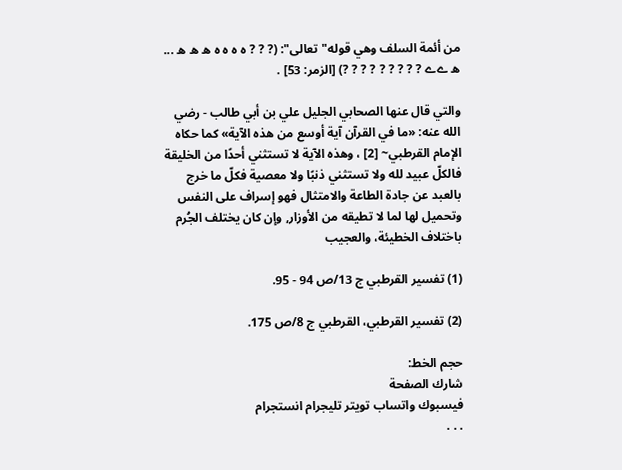من أئمة السلف وهي قوله"تعالى": (? ? ? ہ ہ ہ ہ ھ ھ ھ ... ھ ےے ? ? ? ? ? ? ? ? ?) [الزمر: 53] .

والتي قال عنها الصحابي الجليل علي بن أبي طالب - رضي الله عنه: «ما في القرآن آية أوسع من هذه الآية» كما حكاه الإمام القرطبي~ [2] ، وهذه الآية لا تستثني أحدًا من الخليقة فالكلّ عبيد لله ولا تستثني ذنبًا ولا معصية فكلّ ما خرج بالعبد عن جادة الطاعة والامتثال فهو إسراف على النفس وتحميل لها لما لا تطيقه من الأوزار, وإن كان يختلف الجُرم باختلاف الخطيئة، والعجيب

(1) تفسير القرطبي ج 13/ص 94 - 95.

(2) تفسير القرطبي، القرطبي ج 8/ص 175.

حجم الخط:
شارك الصفحة
فيسبوك واتساب تويتر تليجرام انستجرام
. . .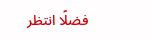فضلًا انتظر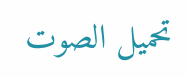تحميل الصوت